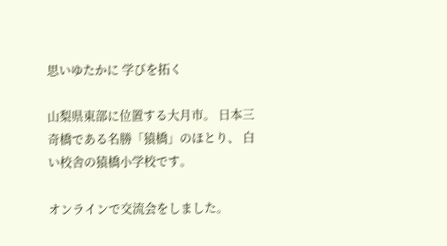思いゆたかに 学びを拓く

山梨県東部に位置する大月市。 日本三奇橋である名勝「猿橋」のほとり、 白い校舎の猿橋小学校です。

オンラインで交流会をしました。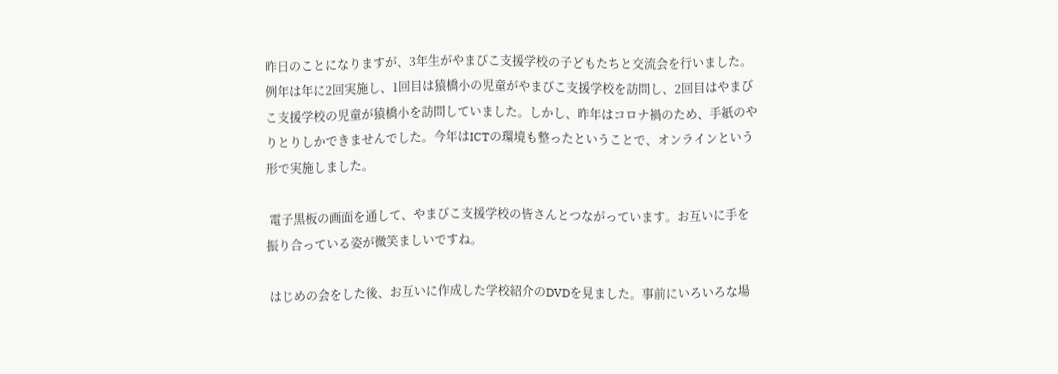昨日のことになりますが、3年生がやまびこ支援学校の子どもたちと交流会を行いました。例年は年に2回実施し、1回目は猿橋小の児童がやまびこ支援学校を訪問し、2回目はやまびこ支援学校の児童が猿橋小を訪問していました。しかし、昨年はコロナ禍のため、手紙のやりとりしかできませんでした。今年はICTの環境も整ったということで、オンラインという形で実施しました。

 電子黒板の画面を通して、やまびこ支援学校の皆さんとつながっています。お互いに手を振り合っている姿が微笑ましいですね。

 はじめの会をした後、お互いに作成した学校紹介のDVDを見ました。事前にいろいろな場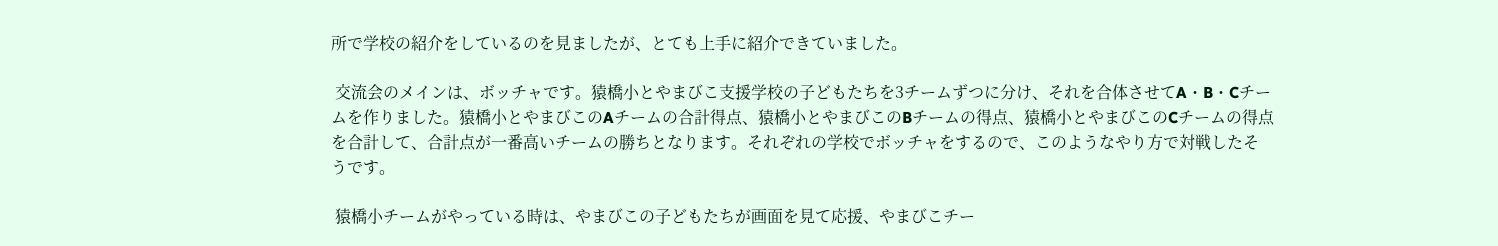所で学校の紹介をしているのを見ましたが、とても上手に紹介できていました。

 交流会のメインは、ボッチャです。猿橋小とやまびこ支援学校の子どもたちを3チームずつに分け、それを合体させてA・B・Cチームを作りました。猿橋小とやまびこのAチームの合計得点、猿橋小とやまびこのBチームの得点、猿橋小とやまびこのCチームの得点を合計して、合計点が一番高いチームの勝ちとなります。それぞれの学校でボッチャをするので、このようなやり方で対戦したそうです。

 猿橋小チームがやっている時は、やまびこの子どもたちが画面を見て応援、やまびこチー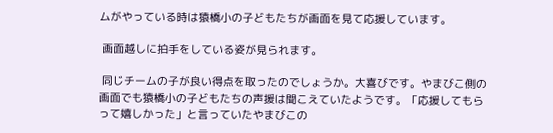ムがやっている時は猿橋小の子どもたちが画面を見て応援しています。

 画面越しに拍手をしている姿が見られます。

 同じチームの子が良い得点を取ったのでしょうか。大喜びです。やまびこ側の画面でも猿橋小の子どもたちの声援は聞こえていたようです。「応援してもらって嬉しかった」と言っていたやまびこの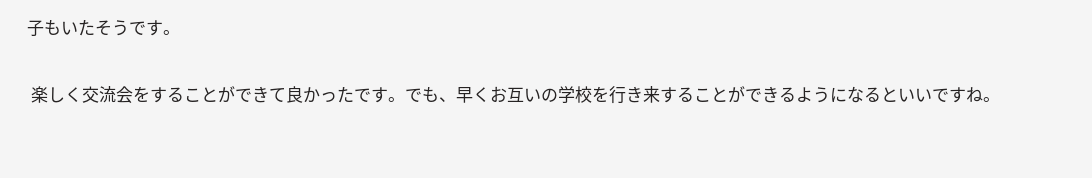子もいたそうです。

 楽しく交流会をすることができて良かったです。でも、早くお互いの学校を行き来することができるようになるといいですね。